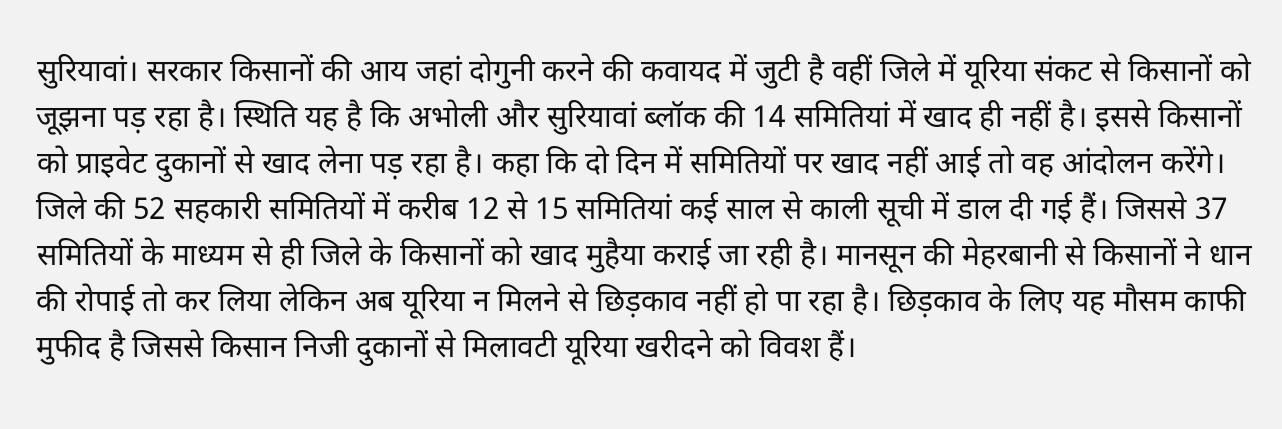सुरियावां। सरकार किसानों की आय जहां दोगुनी करने की कवायद में जुटी है वहीं जिले में यूरिया संकट से किसानों को जूझना पड़ रहा है। स्थिति यह है कि अभोली और सुरियावां ब्लॉक की 14 समितियां में खाद ही नहीं है। इससे किसानों को प्राइवेट दुकानों से खाद लेना पड़ रहा है। कहा कि दो दिन में समितियों पर खाद नहीं आई तो वह आंदोलन करेंगे। जिले की 52 सहकारी समितियों में करीब 12 से 15 समितियां कई साल से काली सूची में डाल दी गई हैं। जिससे 37 समितियों के माध्यम से ही जिले के किसानों को खाद मुहैया कराई जा रही है। मानसून की मेहरबानी से किसानों ने धान की रोपाई तो कर लिया लेकिन अब यूरिया न मिलने से छिड़काव नहीं हो पा रहा है। छिड़काव के लिए यह मौसम काफी मुफीद है जिससे किसान निजी दुकानों से मिलावटी यूरिया खरीदने को विवश हैं।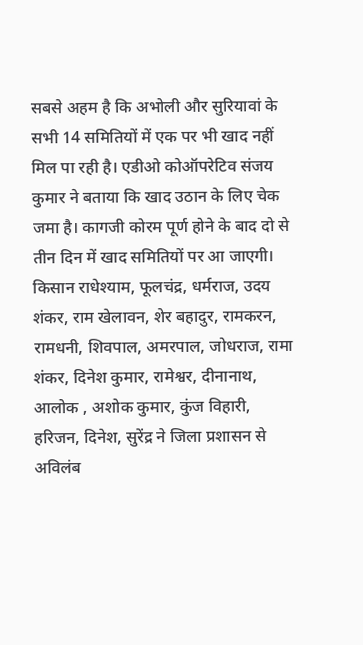सबसे अहम है कि अभोली और सुरियावां के सभी 14 समितियों में एक पर भी खाद नहीं मिल पा रही है। एडीओ कोऑपरेटिव संजय कुमार ने बताया कि खाद उठान के लिए चेक जमा है। कागजी कोरम पूर्ण होने के बाद दो से तीन दिन में खाद समितियों पर आ जाएगी। किसान राधेश्याम, फूलचंद्र, धर्मराज, उदय शंकर, राम खेलावन, शेर बहादुर, रामकरन, रामधनी, शिवपाल, अमरपाल, जोधराज, रामा शंकर, दिनेश कुमार, रामेश्वर, दीनानाथ, आलोक , अशोक कुमार, कुंज विहारी, हरिजन, दिनेश, सुरेंद्र ने जिला प्रशासन से अविलंब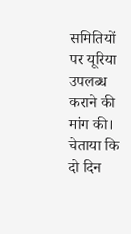समितियों पर यूरिया उपलब्ध कराने की मांग की। चेताया कि दो दिन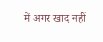में अगर खाद नहीं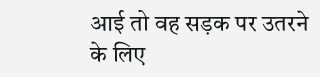आई तो वह सड़क पर उतरने के लिए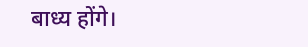बाध्य होंगे।